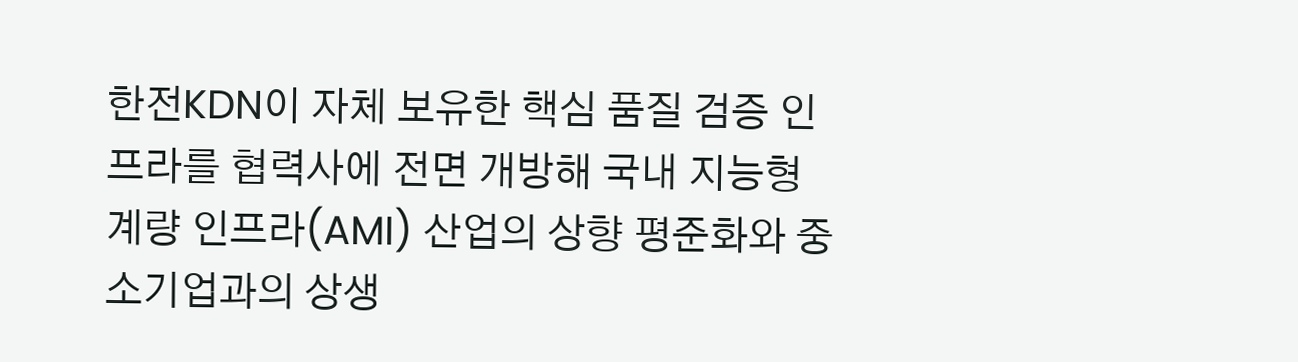한전KDN이 자체 보유한 핵심 품질 검증 인프라를 협력사에 전면 개방해 국내 지능형 계량 인프라(AMI) 산업의 상향 평준화와 중소기업과의 상생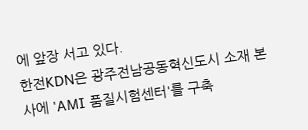에 앞장 서고 있다.
한전KDN은 광주전남공동혁신도시 소재 본사에 'AMI 품질시험센터'를 구축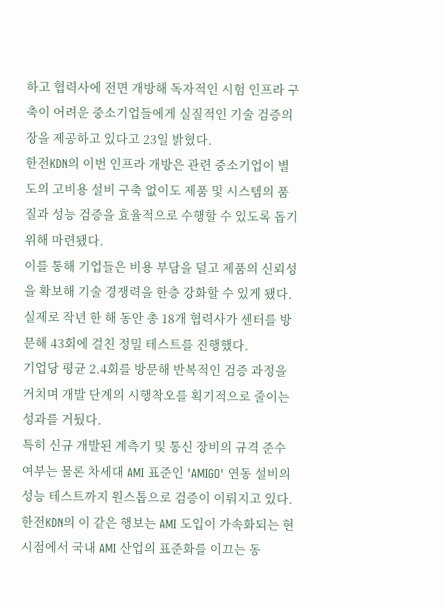하고 협력사에 전면 개방해 독자적인 시험 인프라 구축이 어려운 중소기업들에게 실질적인 기술 검증의 장을 제공하고 있다고 23일 밝혔다.
한전KDN의 이번 인프라 개방은 관련 중소기업이 별도의 고비용 설비 구축 없이도 제품 및 시스템의 품질과 성능 검증을 효율적으로 수행할 수 있도록 돕기 위해 마련됐다.
이를 통해 기업들은 비용 부담을 덜고 제품의 신뢰성을 확보해 기술 경쟁력을 한층 강화할 수 있게 됐다.
실제로 작년 한 해 동안 총 18개 협력사가 센터를 방문해 43회에 걸친 정밀 테스트를 진행했다.
기업당 평균 2.4회를 방문해 반복적인 검증 과정을 거치며 개발 단계의 시행착오를 획기적으로 줄이는 성과를 거뒀다.
특히 신규 개발된 계측기 및 통신 장비의 규격 준수 여부는 물론 차세대 AMI 표준인 'AMIGO' 연동 설비의 성능 테스트까지 원스톱으로 검증이 이뤄지고 있다.
한전KDN의 이 같은 행보는 AMI 도입이 가속화되는 현시점에서 국내 AMI 산업의 표준화를 이끄는 동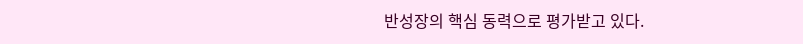반성장의 핵심 동력으로 평가받고 있다.